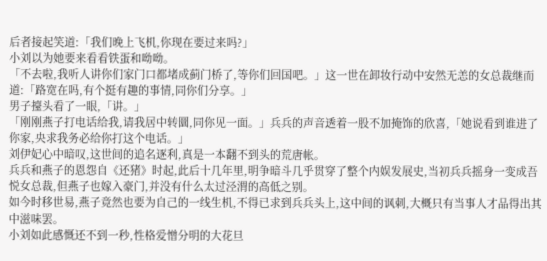后者接起笑道:「我们晚上飞机,你现在要过来吗?」
小刘以为她要来看看铁蛋和呦呦。
「不去啦,我听人讲你们家门口都堵成蓟门桥了,等你们回国吧。」这一世在卸妆行动中安然无恙的女总裁继而道:「路宽在吗,有个挺有趣的事情,同你们分享。」
男子擡头看了一眼,「讲。」
「刚刚燕子打电话给我,请我居中转圜,同你见一面。」兵兵的声音透着一股不加掩饰的欣喜,「她说看到谁进了你家,央求我务必给你打这个电话。」
刘伊妃心中暗叹,这世间的追名逐利,真是一本翻不到头的荒唐帐。
兵兵和燕子的恩怨自《还猪》时起,此后十几年里,明争暗斗几乎贯穿了整个内娱发展史,当初兵兵摇身一变成吾悦女总裁,但燕子也嫁入豪门,并没有什么太过泾渭的高低之别。
如今时移世易,燕子竟然也要为自己的一线生机,不得已求到兵兵头上,这中间的讽刺,大概只有当事人才品得出其中滋味罢。
小刘如此感慨还不到一秒,性格爱憎分明的大花旦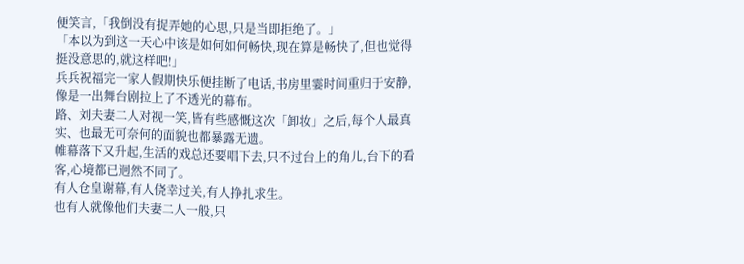便笑言,「我倒没有捉弄她的心思,只是当即拒绝了。」
「本以为到这一天心中该是如何如何畅快,现在算是畅快了,但也觉得挺没意思的,就这样吧!」
兵兵祝福完一家人假期快乐便挂断了电话,书房里霎时间重归于安静,像是一出舞台剧拉上了不透光的幕布。
路、刘夫妻二人对视一笑,皆有些感慨这次「卸妆」之后,每个人最真实、也最无可奈何的面貌也都暴露无遗。
帷幕落下又升起,生活的戏总还要唱下去,只不过台上的角儿,台下的看客,心境都已迥然不同了。
有人仓皇谢幕,有人侥幸过关,有人挣扎求生。
也有人就像他们夫妻二人一般,只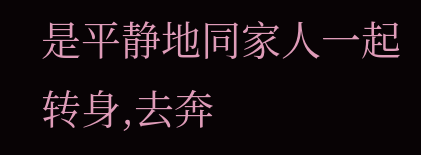是平静地同家人一起转身,去奔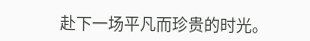赴下一场平凡而珍贵的时光。